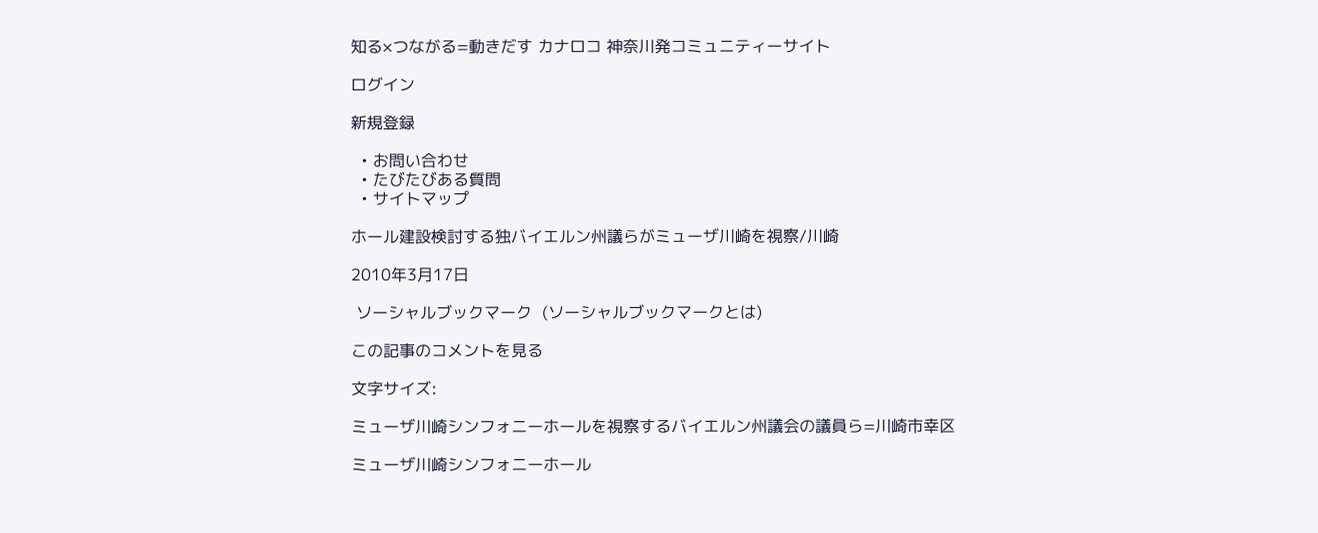知る×つながる=動きだす カナロコ 神奈川発コミュニティーサイト

ログイン

新規登録

  • お問い合わせ
  • たびたびある質問
  • サイトマップ

ホール建設検討する独バイエルン州議らがミューザ川崎を視察/川崎

2010年3月17日

 ソーシャルブックマーク  (ソーシャルブックマークとは)

この記事のコメントを見る

文字サイズ:

ミューザ川崎シンフォニーホールを視察するバイエルン州議会の議員ら=川崎市幸区

ミューザ川崎シンフォニーホール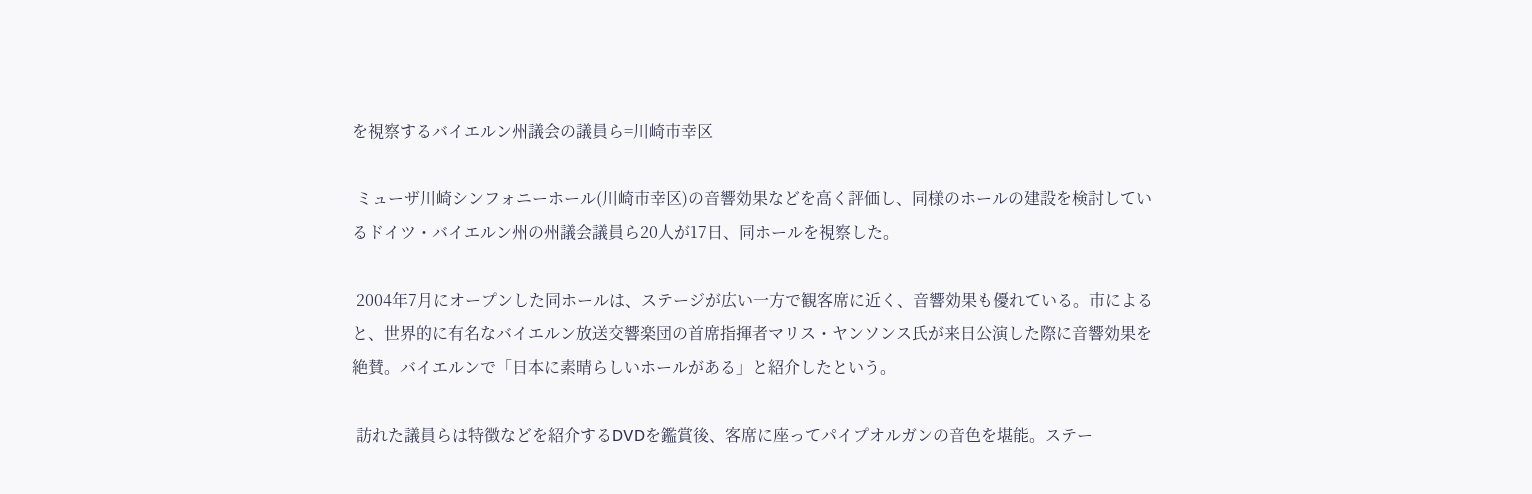を視察するバイエルン州議会の議員ら=川崎市幸区

 ミューザ川崎シンフォニーホール(川崎市幸区)の音響効果などを高く評価し、同様のホールの建設を検討しているドイツ・バイエルン州の州議会議員ら20人が17日、同ホールを視察した。

 2004年7月にオープンした同ホールは、ステージが広い一方で観客席に近く、音響効果も優れている。市によると、世界的に有名なバイエルン放送交響楽団の首席指揮者マリス・ヤンソンス氏が来日公演した際に音響効果を絶賛。バイエルンで「日本に素晴らしいホールがある」と紹介したという。

 訪れた議員らは特徴などを紹介するDVDを鑑賞後、客席に座ってパイプオルガンの音色を堪能。ステー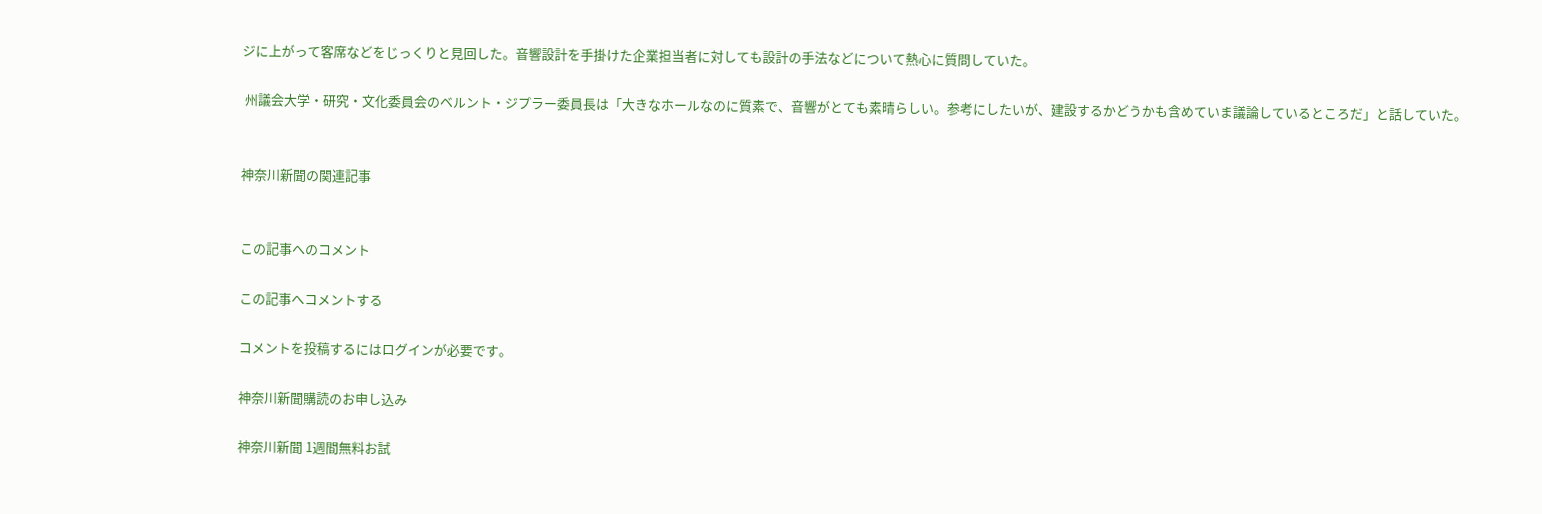ジに上がって客席などをじっくりと見回した。音響設計を手掛けた企業担当者に対しても設計の手法などについて熱心に質問していた。

 州議会大学・研究・文化委員会のベルント・ジプラー委員長は「大きなホールなのに質素で、音響がとても素晴らしい。参考にしたいが、建設するかどうかも含めていま議論しているところだ」と話していた。


神奈川新聞の関連記事


この記事へのコメント

この記事へコメントする

コメントを投稿するにはログインが必要です。

神奈川新聞購読のお申し込み

神奈川新聞 1週間無料お試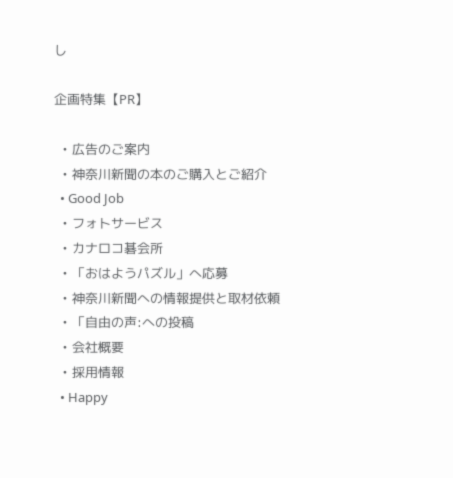し

企画特集【PR】

  • 広告のご案内
  • 神奈川新聞の本のご購入とご紹介
  • Good Job
  • フォトサービス
  • カナロコ碁会所
  • 「おはようパズル」へ応募
  • 神奈川新聞への情報提供と取材依頼
  • 「自由の声:への投稿
  • 会社概要
  • 採用情報
  • Happy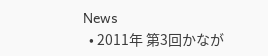News
  • 2011年 第3回かなが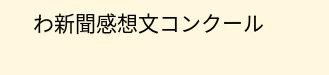わ新聞感想文コンクール